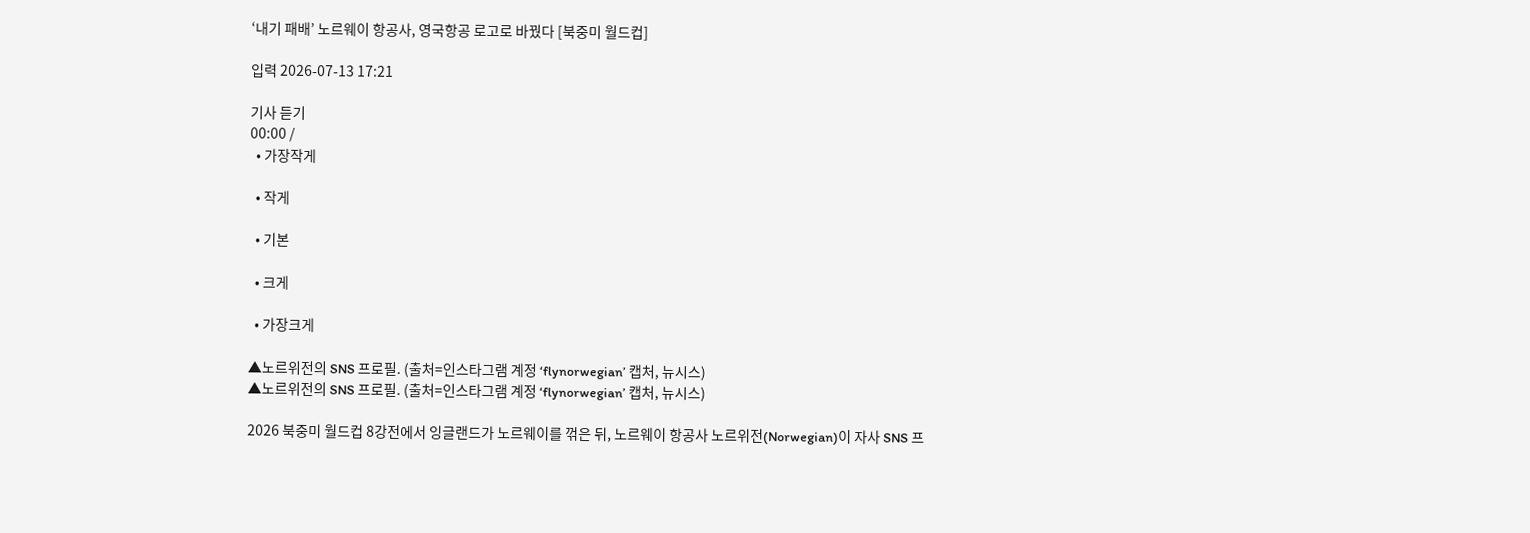‘내기 패배’ 노르웨이 항공사, 영국항공 로고로 바꿨다 [북중미 월드컵]

입력 2026-07-13 17:21

기사 듣기
00:00 /
  • 가장작게

  • 작게

  • 기본

  • 크게

  • 가장크게

▲노르위전의 SNS 프로필. (출처=인스타그램 계정 ‘flynorwegian’ 캡처, 뉴시스)
▲노르위전의 SNS 프로필. (출처=인스타그램 계정 ‘flynorwegian’ 캡처, 뉴시스)

2026 북중미 월드컵 8강전에서 잉글랜드가 노르웨이를 꺾은 뒤, 노르웨이 항공사 노르위전(Norwegian)이 자사 SNS 프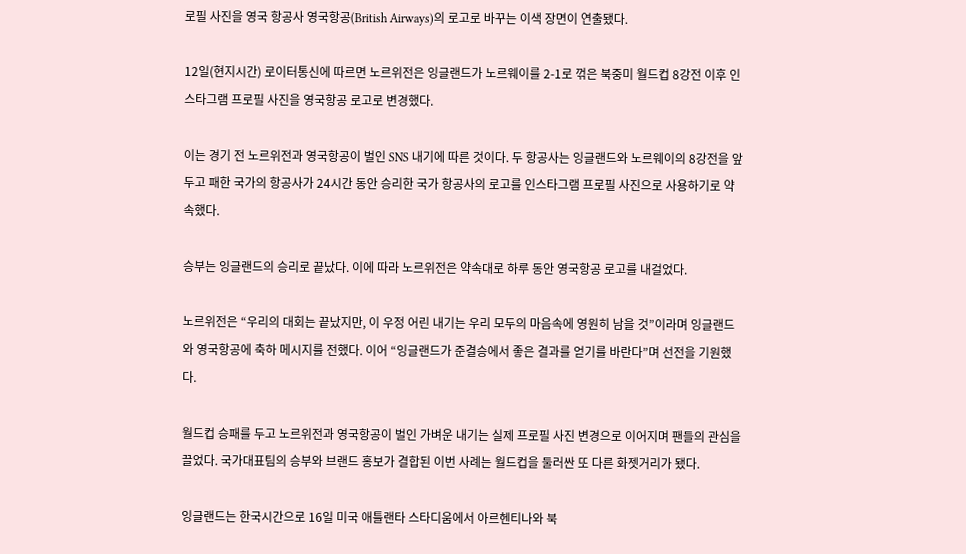로필 사진을 영국 항공사 영국항공(British Airways)의 로고로 바꾸는 이색 장면이 연출됐다.

12일(현지시간) 로이터통신에 따르면 노르위전은 잉글랜드가 노르웨이를 2-1로 꺾은 북중미 월드컵 8강전 이후 인스타그램 프로필 사진을 영국항공 로고로 변경했다.

이는 경기 전 노르위전과 영국항공이 벌인 SNS 내기에 따른 것이다. 두 항공사는 잉글랜드와 노르웨이의 8강전을 앞두고 패한 국가의 항공사가 24시간 동안 승리한 국가 항공사의 로고를 인스타그램 프로필 사진으로 사용하기로 약속했다.

승부는 잉글랜드의 승리로 끝났다. 이에 따라 노르위전은 약속대로 하루 동안 영국항공 로고를 내걸었다.

노르위전은 “우리의 대회는 끝났지만, 이 우정 어린 내기는 우리 모두의 마음속에 영원히 남을 것”이라며 잉글랜드와 영국항공에 축하 메시지를 전했다. 이어 “잉글랜드가 준결승에서 좋은 결과를 얻기를 바란다”며 선전을 기원했다.

월드컵 승패를 두고 노르위전과 영국항공이 벌인 가벼운 내기는 실제 프로필 사진 변경으로 이어지며 팬들의 관심을 끌었다. 국가대표팀의 승부와 브랜드 홍보가 결합된 이번 사례는 월드컵을 둘러싼 또 다른 화젯거리가 됐다.

잉글랜드는 한국시간으로 16일 미국 애틀랜타 스타디움에서 아르헨티나와 북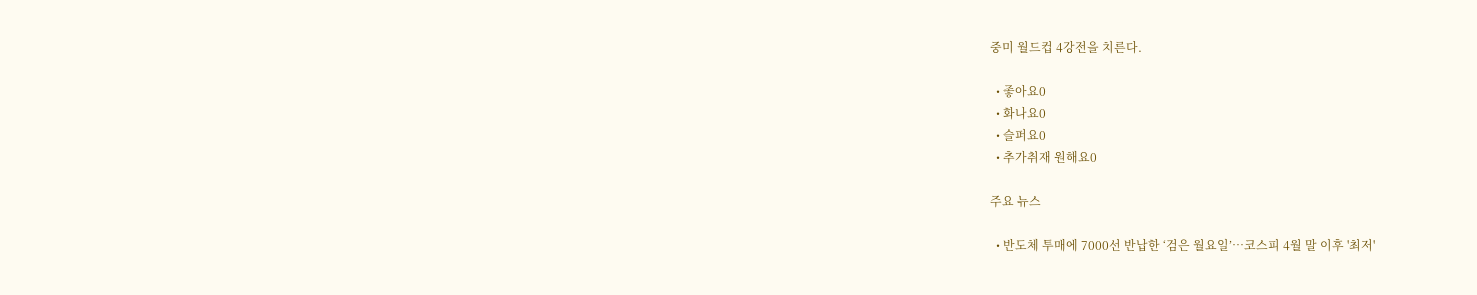중미 월드컵 4강전을 치른다.

  • 좋아요0
  • 화나요0
  • 슬퍼요0
  • 추가취재 원해요0

주요 뉴스

  • 반도체 투매에 7000선 반납한 ‘검은 월요일’…코스피 4월 말 이후 '최저'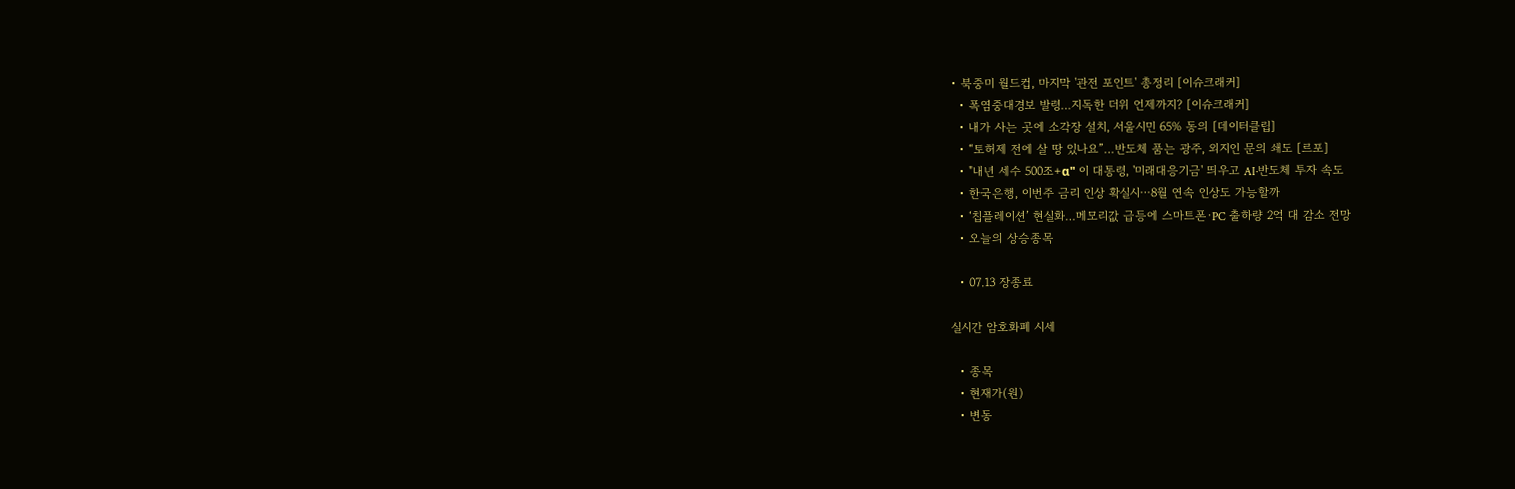• 북중미 월드컵, 마지막 '관전 포인트' 총정리 [이슈크래커]
  • 폭염중대경보 발령…지독한 더위 언제까지? [이슈크래커]
  • 내가 사는 곳에 소각장 설치, 서울시민 65% 동의 [데이터클립]
  • “토허제 전에 살 땅 있나요”…반도체 품는 광주, 외지인 문의 쇄도 [르포]
  • "내년 세수 500조+α" 이 대통령, '미래대응기금' 띄우고 AI·반도체 투자 속도
  • 한국은행, 이번주 금리 인상 확실시⋯8월 연속 인상도 가능할까
  • ‘칩플레이션’ 현실화…메모리값 급등에 스마트폰·PC 출하량 2억 대 감소 전망
  • 오늘의 상승종목

  • 07.13 장종료

실시간 암호화폐 시세

  • 종목
  • 현재가(원)
  • 변동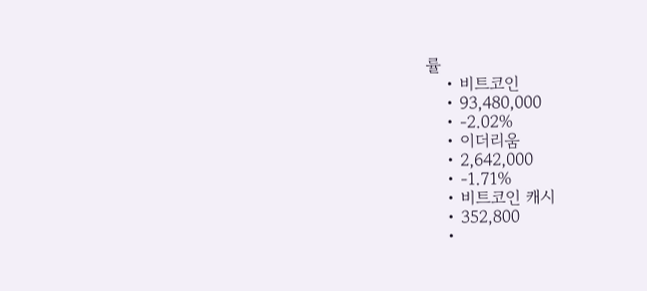률
    • 비트코인
    • 93,480,000
    • -2.02%
    • 이더리움
    • 2,642,000
    • -1.71%
    • 비트코인 캐시
    • 352,800
    •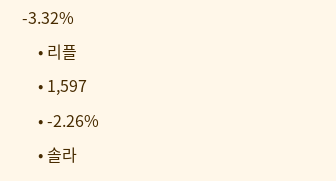-3.32%
    • 리플
    • 1,597
    • -2.26%
    • 솔라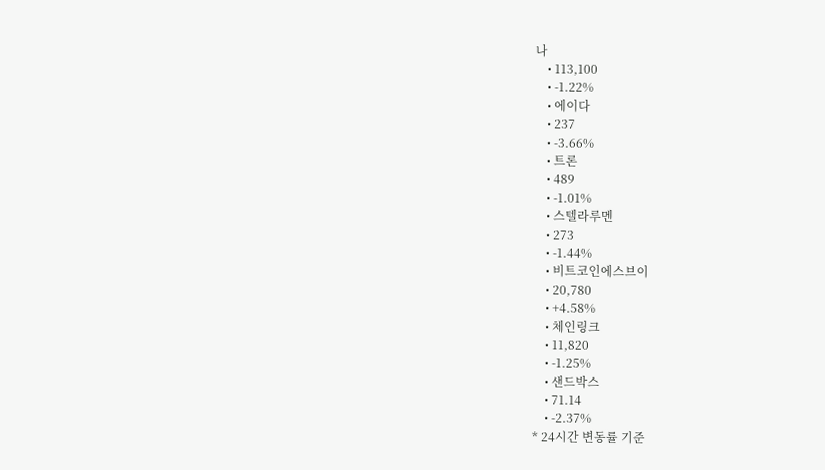나
    • 113,100
    • -1.22%
    • 에이다
    • 237
    • -3.66%
    • 트론
    • 489
    • -1.01%
    • 스텔라루멘
    • 273
    • -1.44%
    • 비트코인에스브이
    • 20,780
    • +4.58%
    • 체인링크
    • 11,820
    • -1.25%
    • 샌드박스
    • 71.14
    • -2.37%
* 24시간 변동률 기준